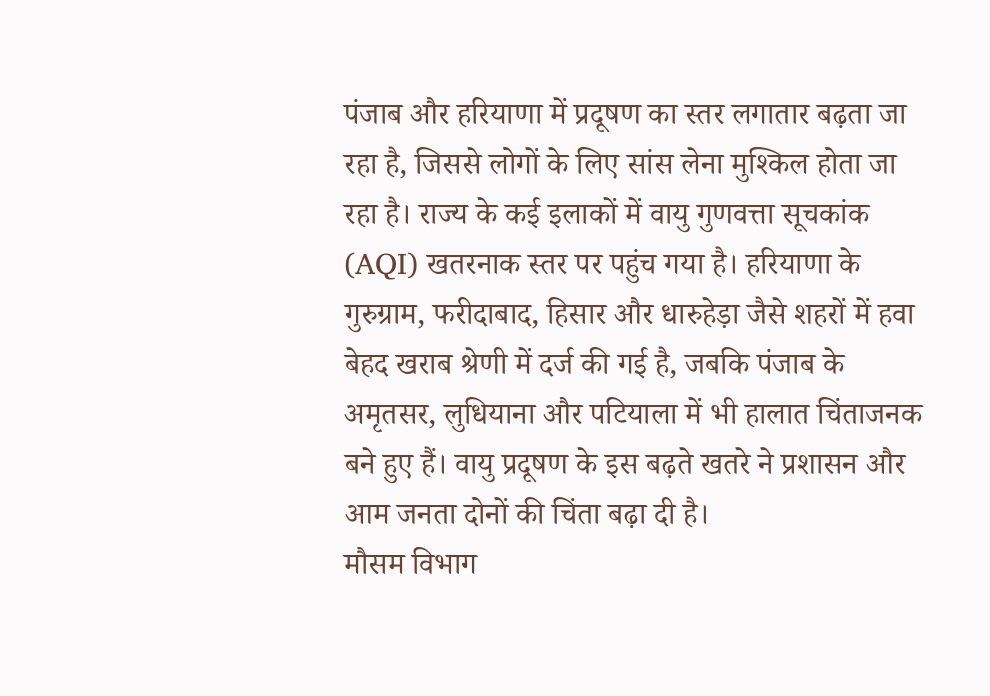पंजाब और हरियाणा में प्रदूषण का स्तर लगातार बढ़ता जा रहा है, जिससे लोगों के लिए सांस लेना मुश्किल होता जा रहा है। राज्य के कई इलाकों में वायु गुणवत्ता सूचकांक (AQI) खतरनाक स्तर पर पहुंच गया है। हरियाणा के गुरुग्राम, फरीदाबाद, हिसार और धारुहेड़ा जैसे शहरों में हवा बेहद खराब श्रेणी में दर्ज की गई है, जबकि पंजाब के अमृतसर, लुधियाना और पटियाला में भी हालात चिंताजनक बने हुए हैं। वायु प्रदूषण के इस बढ़ते खतरे ने प्रशासन और आम जनता दोनों की चिंता बढ़ा दी है।
मौसम विभाग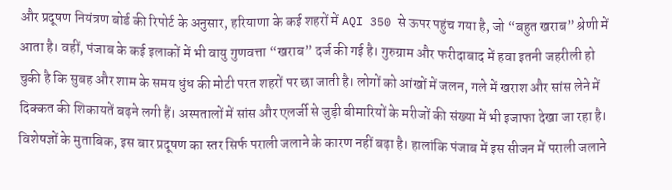और प्रदूषण नियंत्रण बोर्ड की रिपोर्ट के अनुसार, हरियाणा के कई शहरों में AQI 350 से ऊपर पहुंच गया है, जो “बहुत खराब” श्रेणी में आता है। वहीं, पंजाब के कई इलाकों में भी वायु गुणवत्ता “खराब” दर्ज की गई है। गुरुग्राम और फरीदाबाद में हवा इतनी जहरीली हो चुकी है कि सुबह और शाम के समय धुंध की मोटी परत शहरों पर छा जाती है। लोगों को आंखों में जलन, गले में खराश और सांस लेने में दिक्कत की शिकायतें बढ़ने लगी हैं। अस्पतालों में सांस और एलर्जी से जुड़ी बीमारियों के मरीजों की संख्या में भी इजाफा देखा जा रहा है।
विशेषज्ञों के मुताबिक, इस बार प्रदूषण का स्तर सिर्फ पराली जलाने के कारण नहीं बढ़ा है। हालांकि पंजाब में इस सीजन में पराली जलाने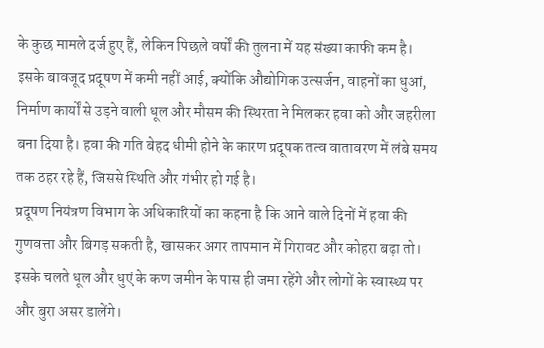के कुछ मामले दर्ज हुए हैं, लेकिन पिछले वर्षों की तुलना में यह संख्या काफी कम है। इसके बावजूद प्रदूषण में कमी नहीं आई, क्योंकि औद्योगिक उत्सर्जन, वाहनों का धुआं, निर्माण कार्यों से उड़ने वाली धूल और मौसम की स्थिरता ने मिलकर हवा को और जहरीला बना दिया है। हवा की गति बेहद धीमी होने के कारण प्रदूषक तत्व वातावरण में लंबे समय तक ठहर रहे हैं, जिससे स्थिति और गंभीर हो गई है।
प्रदूषण नियंत्रण विभाग के अधिकारियों का कहना है कि आने वाले दिनों में हवा की गुणवत्ता और बिगड़ सकती है, खासकर अगर तापमान में गिरावट और कोहरा बढ़ा तो। इसके चलते धूल और धुएं के कण जमीन के पास ही जमा रहेंगे और लोगों के स्वास्थ्य पर और बुरा असर डालेंगे।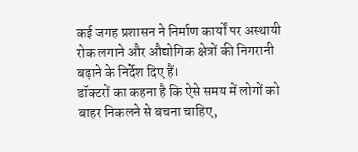कई जगह प्रशासन ने निर्माण कार्यों पर अस्थायी रोक लगाने और औद्योगिक क्षेत्रों की निगरानी बढ़ाने के निर्देश दिए हैं।
डॉक्टरों का कहना है कि ऐसे समय में लोगों को बाहर निकलने से बचना चाहिए,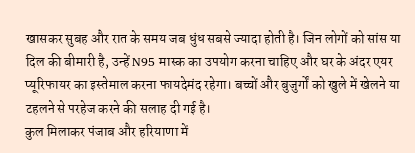खासकर सुबह और रात के समय जब धुंध सबसे ज्यादा होती है। जिन लोगों को सांस या दिल की बीमारी है, उन्हें N95 मास्क का उपयोग करना चाहिए और घर के अंदर एयर प्यूरिफायर का इस्तेमाल करना फायदेमंद रहेगा। बच्चों और बुजुर्गों को खुले में खेलने या टहलने से परहेज करने की सलाह दी गई है।
कुल मिलाकर पंजाब और हरियाणा में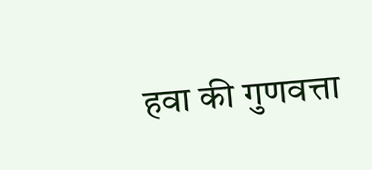हवा की गुणवत्ता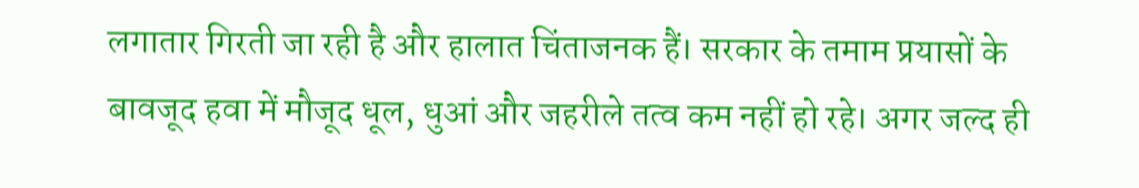लगातार गिरती जा रही है और हालात चिंताजनक हैं। सरकार के तमाम प्रयासों के बावजूद हवा में मौजूद धूल, धुआं और जहरीले तत्व कम नहीं हो रहे। अगर जल्द ही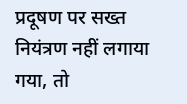प्रदूषण पर सख्त नियंत्रण नहीं लगाया गया, तो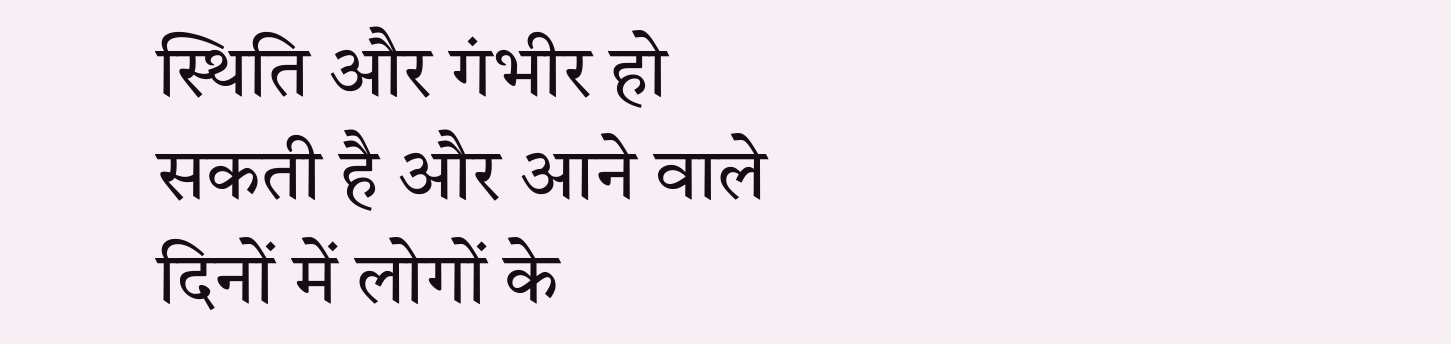स्थिति और गंभीर हो सकती है और आने वाले दिनों में लोगों के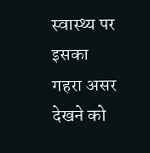स्वास्थ्य पर इसका गहरा असर देखने को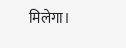मिलेगा।